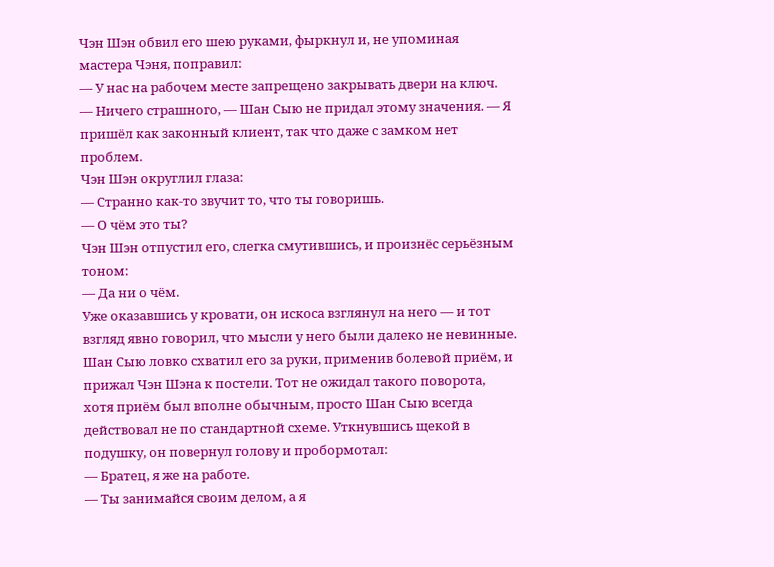Чэн Шэн обвил его шею руками, фыркнул и, не упоминая мастера Чэня, поправил:
— У нас на рабочем месте запрещено закрывать двери на ключ.
— Ничего страшного, — Шан Сыю не придал этому значения. — Я пришёл как законный клиент, так что даже с замком нет проблем.
Чэн Шэн округлил глаза:
— Странно как-то звучит то, что ты говоришь.
— О чём это ты?
Чэн Шэн отпустил его, слегка смутившись, и произнёс серьёзным тоном:
— Да ни о чём.
Уже оказавшись у кровати, он искоса взглянул на него — и тот взгляд явно говорил, что мысли у него были далеко не невинные. Шан Сыю ловко схватил его за руки, применив болевой приём, и прижал Чэн Шэна к постели. Тот не ожидал такого поворота, хотя приём был вполне обычным, просто Шан Сыю всегда действовал не по стандартной схеме. Уткнувшись щекой в подушку, он повернул голову и пробормотал:
— Братец, я же на работе.
— Ты занимайся своим делом, а я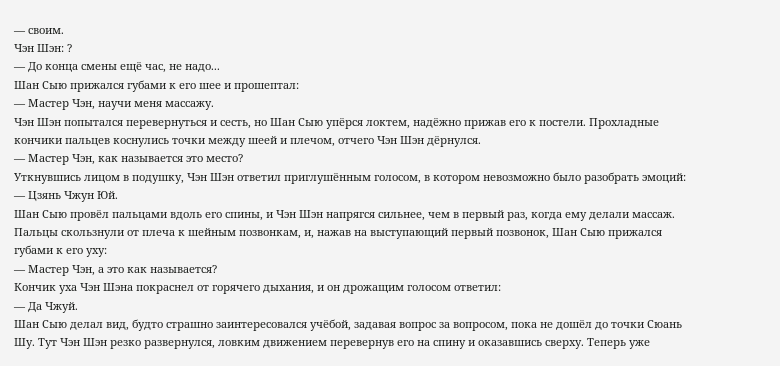— своим.
Чэн Шэн: ?
— До конца смены ещё час, не надо...
Шан Сыю прижался губами к его шее и прошептал:
— Мастер Чэн, научи меня массажу.
Чэн Шэн попытался перевернуться и сесть, но Шан Сыю упёрся локтем, надёжно прижав его к постели. Прохладные кончики пальцев коснулись точки между шеей и плечом, отчего Чэн Шэн дёрнулся.
— Мастер Чэн, как называется это место?
Уткнувшись лицом в подушку, Чэн Шэн ответил приглушённым голосом, в котором невозможно было разобрать эмоций:
— Цзянь Чжун Юй.
Шан Сыю провёл пальцами вдоль его спины, и Чэн Шэн напрягся сильнее, чем в первый раз, когда ему делали массаж. Пальцы скользнули от плеча к шейным позвонкам, и, нажав на выступающий первый позвонок, Шан Сыю прижался губами к его уху:
— Мастер Чэн, а это как называется?
Кончик уха Чэн Шэна покраснел от горячего дыхания, и он дрожащим голосом ответил:
— Да Чжуй.
Шан Сыю делал вид, будто страшно заинтересовался учёбой, задавая вопрос за вопросом, пока не дошёл до точки Сюань Шу. Тут Чэн Шэн резко развернулся, ловким движением перевернув его на спину и оказавшись сверху. Теперь уже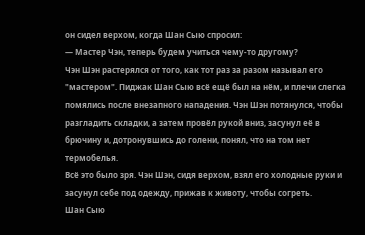он сидел верхом, когда Шан Сыю спросил:
— Мастер Чэн, теперь будем учиться чему-то другому?
Чэн Шэн растерялся от того, как тот раз за разом называл его "мастером". Пиджак Шан Сыю всё ещё был на нём, и плечи слегка помялись после внезапного нападения. Чэн Шэн потянулся, чтобы разгладить складки, а затем провёл рукой вниз, засунул её в брючину и, дотронувшись до голени, понял, что на том нет термобелья.
Всё это было зря. Чэн Шэн, сидя верхом, взял его холодные руки и засунул себе под одежду, прижав к животу, чтобы согреть.
Шан Сыю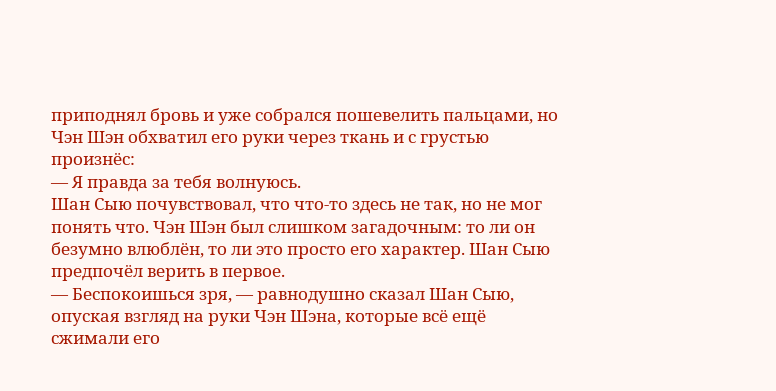приподнял бровь и уже собрался пошевелить пальцами, но Чэн Шэн обхватил его руки через ткань и с грустью произнёс:
— Я правда за тебя волнуюсь.
Шан Сыю почувствовал, что что-то здесь не так, но не мог понять что. Чэн Шэн был слишком загадочным: то ли он безумно влюблён, то ли это просто его характер. Шан Сыю предпочёл верить в первое.
— Беспокоишься зря, — равнодушно сказал Шан Сыю, опуская взгляд на руки Чэн Шэна, которые всё ещё сжимали его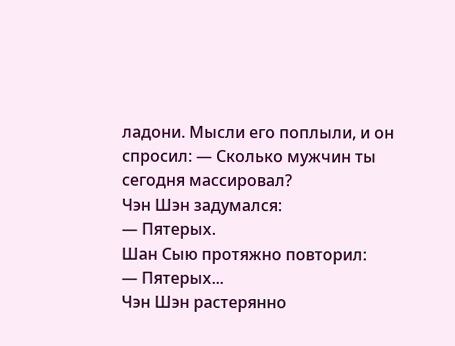ладони. Мысли его поплыли, и он спросил: — Сколько мужчин ты сегодня массировал?
Чэн Шэн задумался:
— Пятерых.
Шан Сыю протяжно повторил:
— Пятерых...
Чэн Шэн растерянно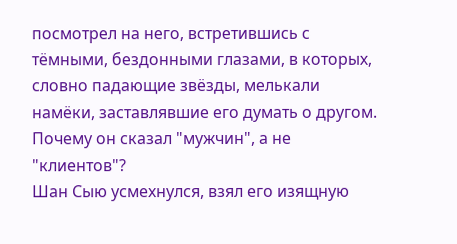посмотрел на него, встретившись с тёмными, бездонными глазами, в которых, словно падающие звёзды, мелькали намёки, заставлявшие его думать о другом. Почему он сказал "мужчин", а не "клиентов"?
Шан Сыю усмехнулся, взял его изящную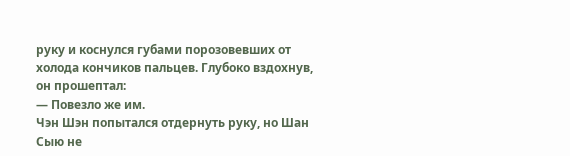руку и коснулся губами порозовевших от холода кончиков пальцев. Глубоко вздохнув, он прошептал:
— Повезло же им.
Чэн Шэн попытался отдернуть руку, но Шан Сыю не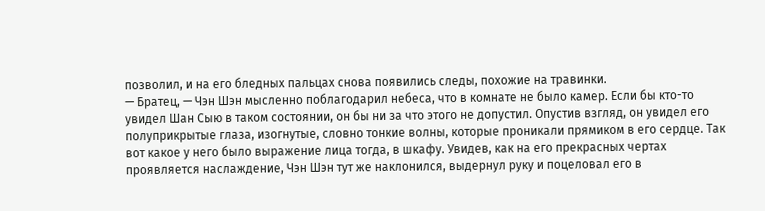позволил, и на его бледных пальцах снова появились следы, похожие на травинки.
— Братец, — Чэн Шэн мысленно поблагодарил небеса, что в комнате не было камер. Если бы кто-то увидел Шан Сыю в таком состоянии, он бы ни за что этого не допустил. Опустив взгляд, он увидел его полуприкрытые глаза, изогнутые, словно тонкие волны, которые проникали прямиком в его сердце. Так вот какое у него было выражение лица тогда, в шкафу. Увидев, как на его прекрасных чертах проявляется наслаждение, Чэн Шэн тут же наклонился, выдернул руку и поцеловал его в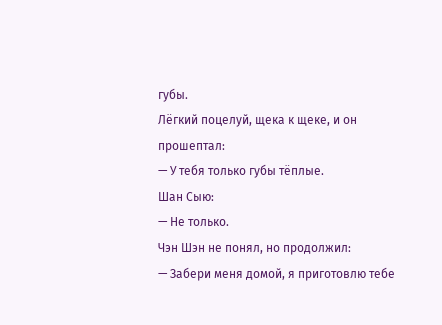губы.
Лёгкий поцелуй, щека к щеке, и он прошептал:
— У тебя только губы тёплые.
Шан Сыю:
— Не только.
Чэн Шэн не понял, но продолжил:
— Забери меня домой, я приготовлю тебе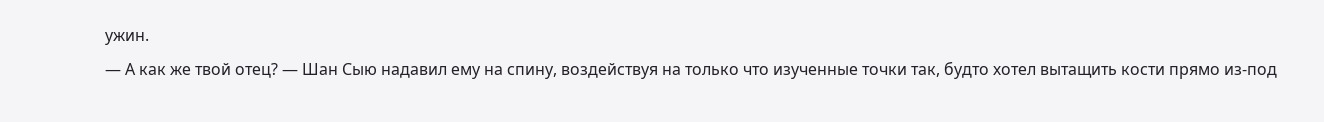ужин.
— А как же твой отец? — Шан Сыю надавил ему на спину, воздействуя на только что изученные точки так, будто хотел вытащить кости прямо из-под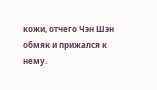кожи, отчего Чэн Шэн обмяк и прижался к нему.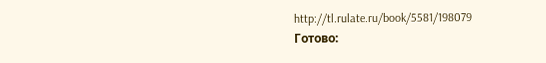http://tl.rulate.ru/book/5581/198079
Готово: